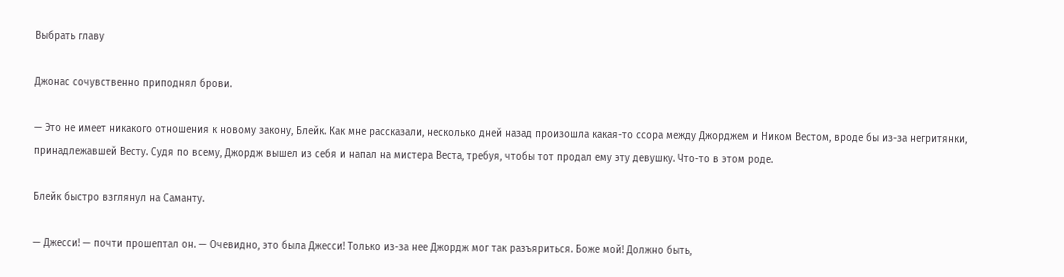Выбрать главу

Джонас сочувственно приподнял брови.

— Это не имеет никакого отношения к новому закону, Блейк. Как мне рассказали, несколько дней назад произошла какая-то ссора между Джорджем и Ником Вестом, вроде бы из-за негритянки, принадлежавшей Весту. Судя по всему, Джордж вышел из себя и напал на мистера Веста, требуя, чтобы тот продал ему эту девушку. Что-то в этом роде.

Блейк быстро взглянул на Саманту.

— Джесси! — почти прошептал он. — Очевидно, это была Джесси! Только из-за нее Джордж мог так разъяриться. Боже мой! Должно быть,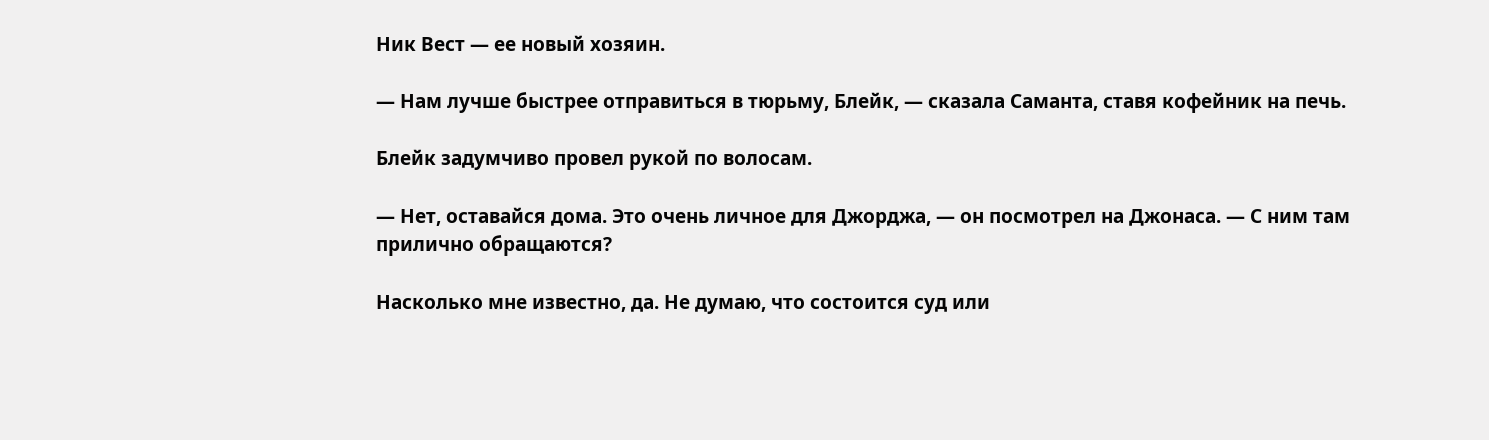Ник Вест — ее новый хозяин.

— Нам лучше быстрее отправиться в тюрьму, Блейк, — сказала Саманта, ставя кофейник на печь.

Блейк задумчиво провел рукой по волосам.

— Нет, оставайся дома. Это очень личное для Джорджа, — он посмотрел на Джонаса. — С ним там прилично обращаются?

Насколько мне известно, да. Не думаю, что состоится суд или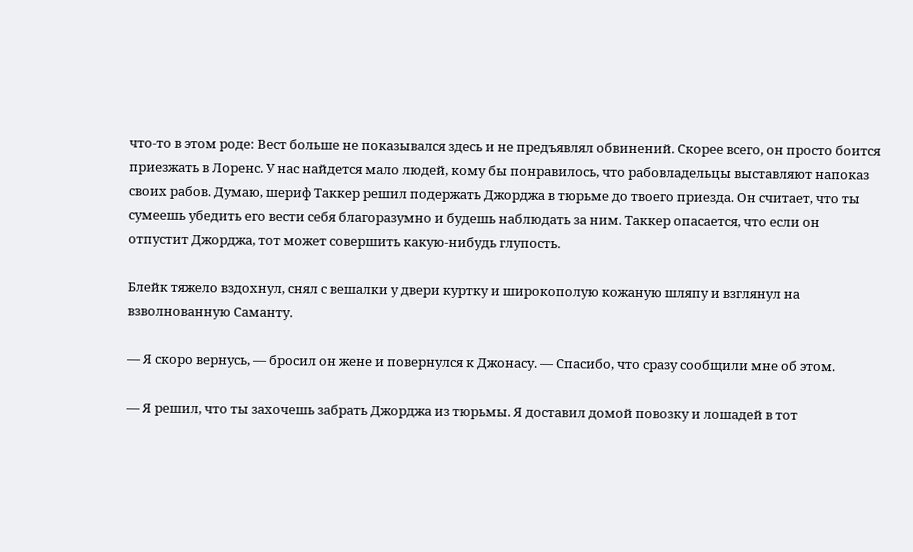что-то в этом роде: Вест больше не показывался здесь и не предъявлял обвинений. Скорее всего, он просто боится приезжать в Лоренс. У нас найдется мало людей, кому бы понравилось, что рабовладельцы выставляют напоказ своих рабов. Думаю, шериф Таккер решил подержать Джорджа в тюрьме до твоего приезда. Он считает, что ты сумеешь убедить его вести себя благоразумно и будешь наблюдать за ним. Таккер опасается, что если он отпустит Джорджа, тот может совершить какую-нибудь глупость.

Блейк тяжело вздохнул, снял с вешалки у двери куртку и широкополую кожаную шляпу и взглянул на взволнованную Саманту.

— Я скоро вернусь, — бросил он жене и повернулся к Джонасу. — Спасибо, что сразу сообщили мне об этом.

— Я решил, что ты захочешь забрать Джорджа из тюрьмы. Я доставил домой повозку и лошадей в тот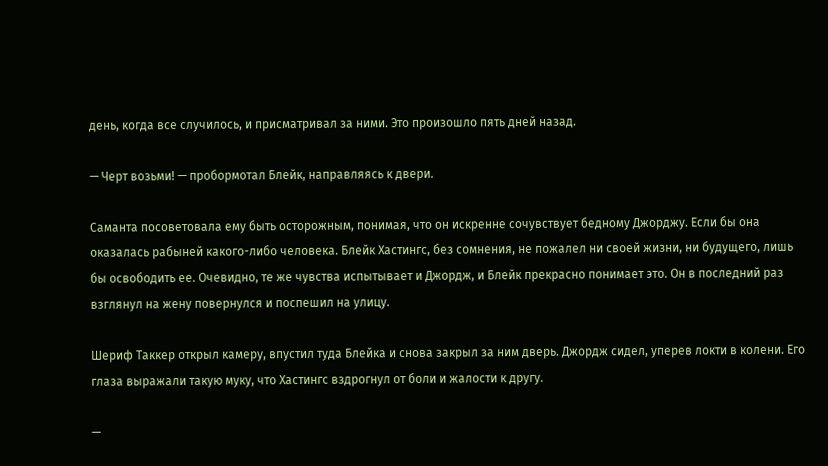день, когда все случилось, и присматривал за ними. Это произошло пять дней назад.

— Черт возьми! — пробормотал Блейк, направляясь к двери.

Саманта посоветовала ему быть осторожным, понимая, что он искренне сочувствует бедному Джорджу. Если бы она оказалась рабыней какого-либо человека. Блейк Хастингс, без сомнения, не пожалел ни своей жизни, ни будущего, лишь бы освободить ее. Очевидно, те же чувства испытывает и Джордж, и Блейк прекрасно понимает это. Он в последний раз взглянул на жену повернулся и поспешил на улицу.

Шериф Таккер открыл камеру, впустил туда Блейка и снова закрыл за ним дверь. Джордж сидел, уперев локти в колени. Его глаза выражали такую муку, что Хастингс вздрогнул от боли и жалости к другу.

—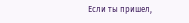Если ты пришел,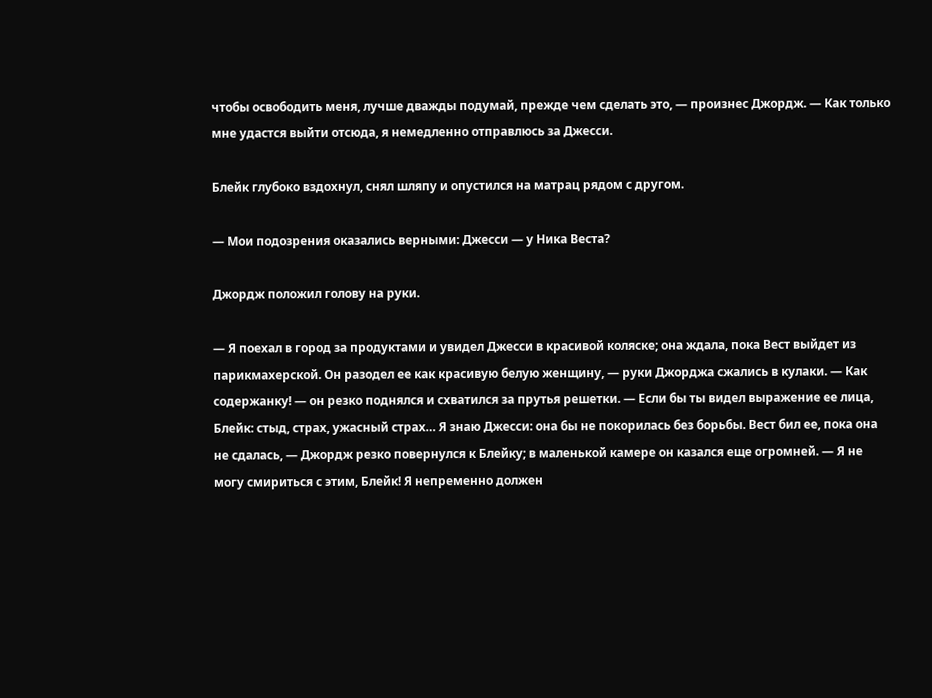чтобы освободить меня, лучше дважды подумай, прежде чем сделать это, — произнес Джордж. — Как только мне удастся выйти отсюда, я немедленно отправлюсь за Джесси.

Блейк глубоко вздохнул, снял шляпу и опустился на матрац рядом с другом.

— Мои подозрения оказались верными: Джесси — у Ника Веста?

Джордж положил голову на руки.

— Я поехал в город за продуктами и увидел Джесси в красивой коляске; она ждала, пока Вест выйдет из парикмахерской. Он разодел ее как красивую белую женщину, — руки Джорджа сжались в кулаки. — Как содержанку! — он резко поднялся и схватился за прутья решетки. — Если бы ты видел выражение ее лица, Блейк: стыд, страх, ужасный страх… Я знаю Джесси: она бы не покорилась без борьбы. Вест бил ее, пока она не сдалась, — Джордж резко повернулся к Блейку; в маленькой камере он казался еще огромней. — Я не могу смириться с этим, Блейк! Я непременно должен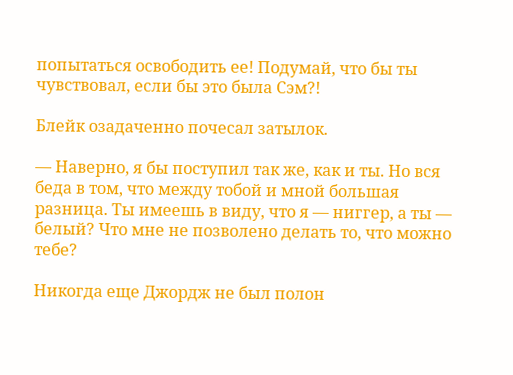попытаться освободить ее! Подумай, что бы ты чувствовал, если бы это была Сэм?!

Блейк озадаченно почесал затылок.

— Наверно, я бы поступил так же, как и ты. Но вся беда в том, что между тобой и мной большая разница. Ты имеешь в виду, что я — ниггер, а ты — белый? Что мне не позволено делать то, что можно тебе?

Никогда еще Джордж не был полон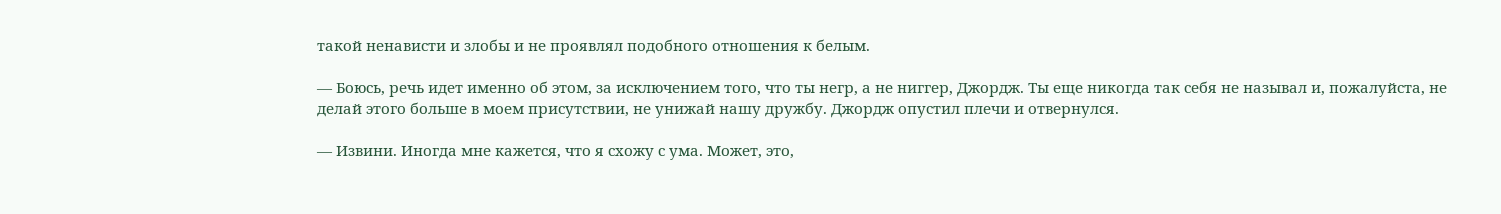такой ненависти и злобы и не проявлял подобного отношения к белым.

— Боюсь, речь идет именно об этом, за исключением того, что ты негр, а не ниггер, Джордж. Ты еще никогда так себя не называл и, пожалуйста, не делай этого больше в моем присутствии, не унижай нашу дружбу. Джордж опустил плечи и отвернулся.

— Извини. Иногда мне кажется, что я схожу с ума. Может, это,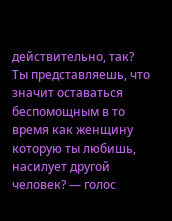действительно, так? Ты представляешь, что значит оставаться беспомощным в то время как женщину которую ты любишь, насилует другой человек? — голос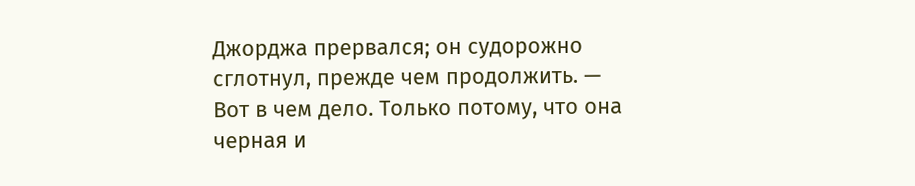Джорджа прервался; он судорожно сглотнул, прежде чем продолжить. — Вот в чем дело. Только потому, что она черная и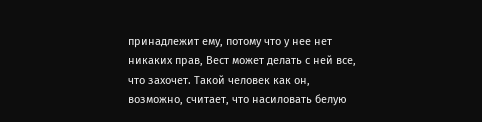принадлежит ему, потому что у нее нет никаких прав, Вест может делать с ней все, что захочет. Такой человек как он, возможно, считает, что насиловать белую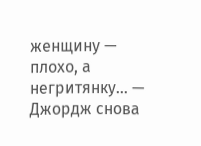женщину — плохо, а негритянку… — Джордж снова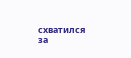схватился за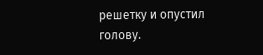решетку и опустил голову.